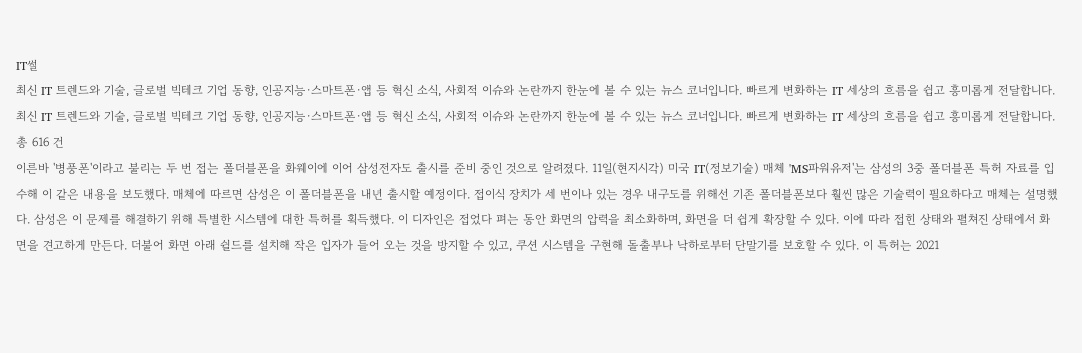IT썰
최신 IT 트렌드와 기술, 글로벌 빅테크 기업 동향, 인공지능·스마트폰·앱 등 혁신 소식, 사회적 이슈와 논란까지 한눈에 볼 수 있는 뉴스 코너입니다. 빠르게 변화하는 IT 세상의 흐름을 쉽고 흥미롭게 전달합니다.
최신 IT 트렌드와 기술, 글로벌 빅테크 기업 동향, 인공지능·스마트폰·앱 등 혁신 소식, 사회적 이슈와 논란까지 한눈에 볼 수 있는 뉴스 코너입니다. 빠르게 변화하는 IT 세상의 흐름을 쉽고 흥미롭게 전달합니다.
총 616 건
이른바 '병풍폰'이라고 불리는 두 번 접는 폴더블폰을 화웨이에 이어 삼성전자도 출시를 준비 중인 것으로 알려졌다. 11일(현지시각) 미국 IT(정보기술) 매체 'MS파워유저'는 삼성의 3중 폴더블폰 특허 자료를 입수해 이 같은 내용을 보도했다. 매체에 따르면 삼성은 이 폴더블폰을 내년 출시할 예정이다. 접이식 장치가 세 번이나 있는 경우 내구도를 위해선 기존 폴더블폰보다 훨씬 많은 기술력이 필요하다고 매체는 설명했다. 삼성은 이 문제를 해결하기 위해 특별한 시스템에 대한 특허를 획득했다. 이 디자인은 접었다 펴는 동안 화면의 압력을 최소화하며, 화면을 더 쉽게 확장할 수 있다. 이에 따라 접힌 상태와 펼쳐진 상태에서 화면을 견고하게 만든다. 더불어 화면 아래 쉴드를 설치해 작은 입자가 들어 오는 것을 방지할 수 있고, 쿠션 시스템을 구현해 돌출부나 낙하로부터 단말기를 보호할 수 있다. 이 특허는 2021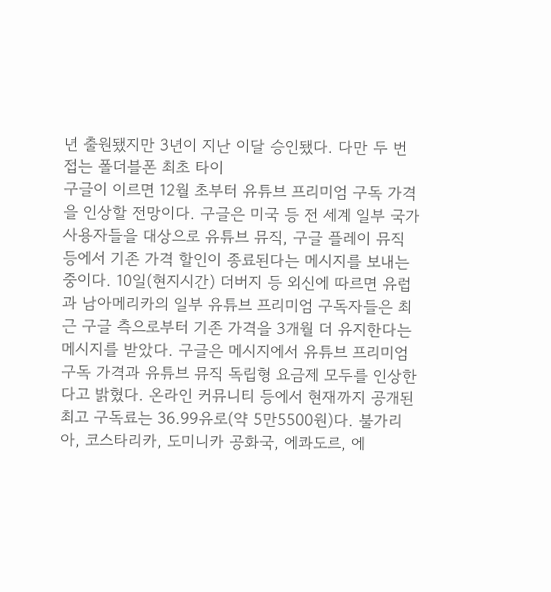년 출원됐지만 3년이 지난 이달 승인됐다. 다만 두 번 접는 폴더블폰 최초 타이
구글이 이르면 12월 초부터 유튜브 프리미엄 구독 가격을 인상할 전망이다. 구글은 미국 등 전 세계 일부 국가 사용자들을 대상으로 유튜브 뮤직, 구글 플레이 뮤직 등에서 기존 가격 할인이 종료된다는 메시지를 보내는 중이다. 10일(현지시간) 더버지 등 외신에 따르면 유럽과 남아메리카의 일부 유튜브 프리미엄 구독자들은 최근 구글 측으로부터 기존 가격을 3개월 더 유지한다는 메시지를 받았다. 구글은 메시지에서 유튜브 프리미엄 구독 가격과 유튜브 뮤직 독립형 요금제 모두를 인상한다고 밝혔다. 온라인 커뮤니티 등에서 현재까지 공개된 최고 구독료는 36.99유로(약 5만5500원)다. 불가리아, 코스타리카, 도미니카 공화국, 에콰도르, 에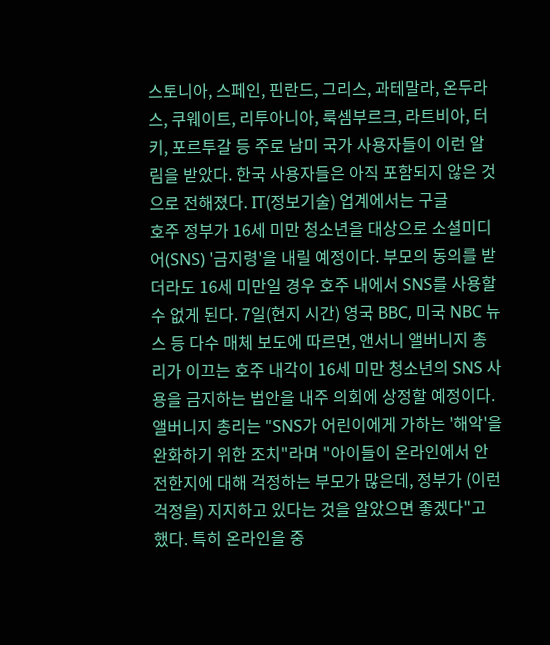스토니아, 스페인, 핀란드, 그리스, 과테말라, 온두라스, 쿠웨이트, 리투아니아, 룩셈부르크, 라트비아, 터키, 포르투갈 등 주로 남미 국가 사용자들이 이런 알림을 받았다. 한국 사용자들은 아직 포함되지 않은 것으로 전해졌다. IT(정보기술) 업계에서는 구글
호주 정부가 16세 미만 청소년을 대상으로 소셜미디어(SNS) '금지령'을 내릴 예정이다. 부모의 동의를 받더라도 16세 미만일 경우 호주 내에서 SNS를 사용할 수 없게 된다. 7일(현지 시간) 영국 BBC, 미국 NBC 뉴스 등 다수 매체 보도에 따르면, 앤서니 앨버니지 총리가 이끄는 호주 내각이 16세 미만 청소년의 SNS 사용을 금지하는 법안을 내주 의회에 상정할 예정이다. 앨버니지 총리는 "SNS가 어린이에게 가하는 '해악'을 완화하기 위한 조치"라며 "아이들이 온라인에서 안전한지에 대해 걱정하는 부모가 많은데, 정부가 (이런 걱정을) 지지하고 있다는 것을 알았으면 좋겠다"고 했다. 특히 온라인을 중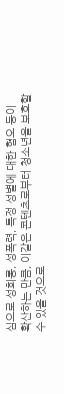심으로 성희롱, 성폭력, 특정 성별에 대한 혐오 등이 확산하는 만큼, 이같은 콘텐츠로부터 청소년을 보호할 수 있을 것으로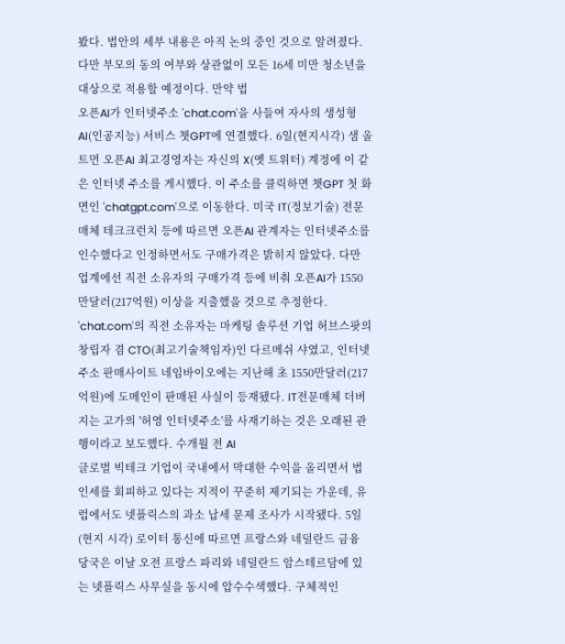봤다. 법안의 세부 내용은 아직 논의 중인 것으로 알려졌다. 다만 부모의 동의 여부와 상관없이 모든 16세 미만 청소년을 대상으로 적용할 예정이다. 만약 법
오픈AI가 인터넷주소 'chat.com'을 사들여 자사의 생성형 AI(인공지능) 서비스 챗GPT에 연결했다. 6일(현지시각) 샘 올트먼 오픈AI 최고경영자는 자신의 X(옛 트위터) 계정에 이 같은 인터넷 주소를 게시했다. 이 주소를 클릭하면 챗GPT 첫 화면인 'chatgpt.com'으로 이동한다. 미국 IT(정보기술) 전문매체 테크크런치 등에 따르면 오픈AI 관계자는 인터넷주소를 인수했다고 인정하면서도 구매가격은 밝히지 않았다. 다만 업계에선 직전 소유자의 구매가격 등에 비춰 오픈AI가 1550만달러(217억원) 이상을 지출했을 것으로 추정한다. 'chat.com'의 직전 소유자는 마케팅 솔루션 기업 허브스팟의 창립자 겸 CTO(최고기술책임자)인 다르메쉬 샤였고, 인터넷주소 판매사이트 네임바이오에는 지난해 초 1550만달러(217억원)에 도메인이 판매된 사실이 등재됐다. IT전문매체 더버지는 고가의 '허영 인터넷주소'를 사재기하는 것은 오래된 관행이라고 보도했다. 수개월 전 AI
글로벌 빅테크 기업이 국내에서 막대한 수익을 올리면서 법인세를 회피하고 있다는 지적이 꾸준히 제기되는 가운데, 유럽에서도 넷플릭스의 과소 납세 문제 조사가 시작됐다. 5일(현지 시각) 로이터 통신에 따르면 프랑스와 네덜란드 금융 당국은 이날 오전 프랑스 파리와 네덜란드 암스테르담에 있는 넷플릭스 사무실을 동시에 압수수색했다. 구체적인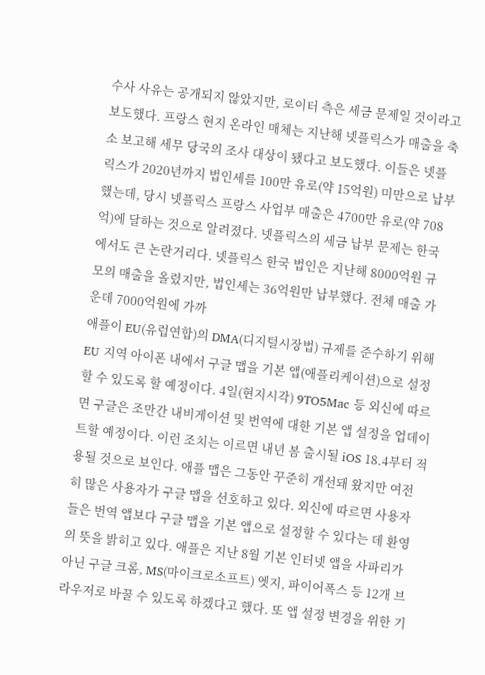수사 사유는 공개되지 않았지만, 로이터 측은 세금 문제일 것이라고 보도했다. 프랑스 현지 온라인 매체는 지난해 넷플릭스가 매출을 축소 보고해 세무 당국의 조사 대상이 됐다고 보도했다. 이들은 넷플릭스가 2020년까지 법인세를 100만 유로(약 15억원) 미만으로 납부했는데, 당시 넷플릭스 프랑스 사업부 매출은 4700만 유로(약 708억)에 달하는 것으로 알려졌다. 넷플릭스의 세금 납부 문제는 한국에서도 큰 논란거리다. 넷플릭스 한국 법인은 지난해 8000억원 규모의 매출을 올렸지만, 법인세는 36억원만 납부했다. 전체 매출 가운데 7000억원에 가까
애플이 EU(유럽연합)의 DMA(디지털시장법) 규제를 준수하기 위해 EU 지역 아이폰 내에서 구글 맵을 기본 앱(애플리케이션)으로 설정할 수 있도록 할 예정이다. 4일(현지시각) 9TO5Mac 등 외신에 따르면 구글은 조만간 내비게이션 및 번역에 대한 기본 앱 설정을 업데이트할 예정이다. 이런 조치는 이르면 내년 봄 출시될 iOS 18.4부터 적용될 것으로 보인다. 애플 맵은 그동안 꾸준히 개선돼 왔지만 여전히 많은 사용자가 구글 맵을 선호하고 있다. 외신에 따르면 사용자들은 번역 앱보다 구글 맵을 기본 앱으로 설정할 수 있다는 데 환영의 뜻을 밝히고 있다. 애플은 지난 8월 기본 인터넷 앱을 사파리가 아닌 구글 크롬, MS(마이크로소프트) 엣지, 파이어폭스 등 12개 브라우저로 바꿀 수 있도록 하겠다고 했다. 또 앱 설정 변경을 위한 기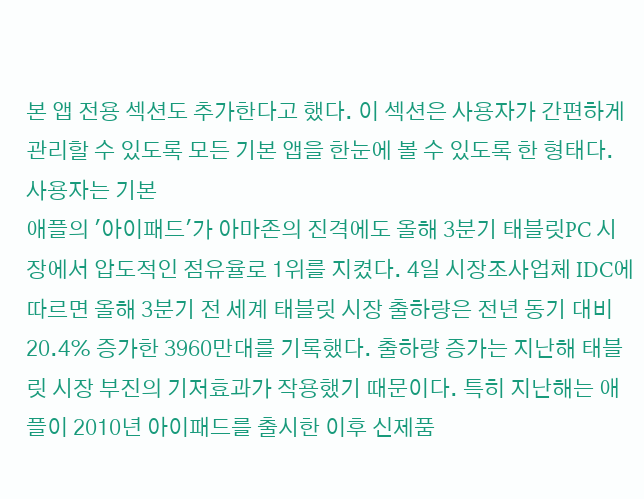본 앱 전용 섹션도 추가한다고 했다. 이 섹션은 사용자가 간편하게 관리할 수 있도록 모든 기본 앱을 한눈에 볼 수 있도록 한 형태다. 사용자는 기본
애플의 '아이패드'가 아마존의 진격에도 올해 3분기 태블릿PC 시장에서 압도적인 점유율로 1위를 지켰다. 4일 시장조사업체 IDC에 따르면 올해 3분기 전 세계 태블릿 시장 출하량은 전년 동기 대비 20.4% 증가한 3960만대를 기록했다. 출하량 증가는 지난해 태블릿 시장 부진의 기저효과가 작용했기 때문이다. 특히 지난해는 애플이 2010년 아이패드를 출시한 이후 신제품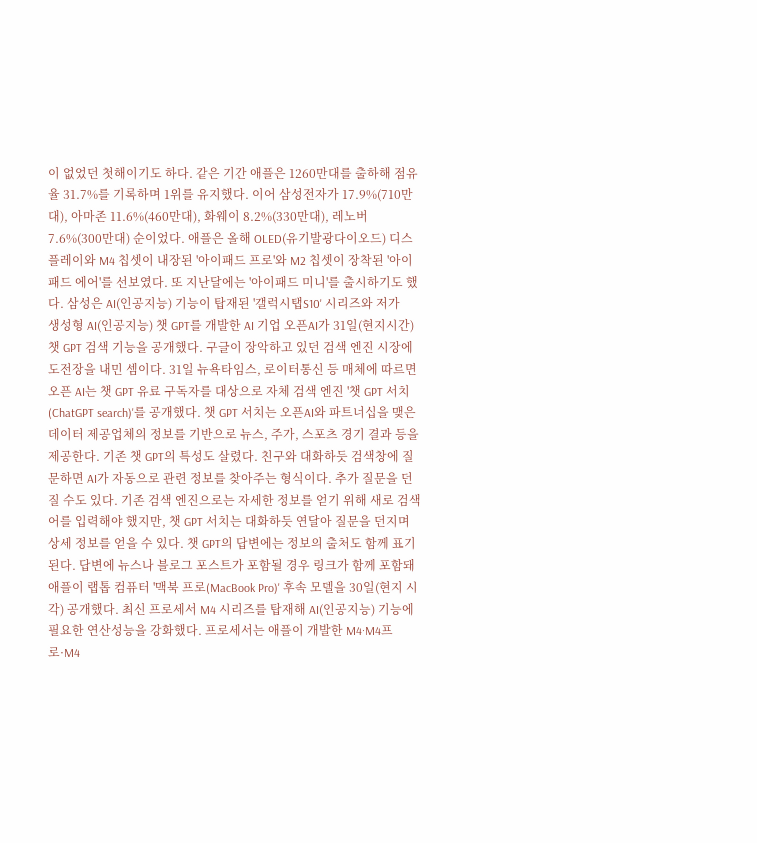이 없었던 첫해이기도 하다. 같은 기간 애플은 1260만대를 출하해 점유율 31.7%를 기록하며 1위를 유지했다. 이어 삼성전자가 17.9%(710만대), 아마존 11.6%(460만대), 화웨이 8.2%(330만대), 레노버 7.6%(300만대) 순이었다. 애플은 올해 OLED(유기발광다이오드) 디스플레이와 M4 칩셋이 내장된 '아이패드 프로'와 M2 칩셋이 장착된 '아이패드 에어'를 선보였다. 또 지난달에는 '아이패드 미니'를 출시하기도 했다. 삼성은 AI(인공지능) 기능이 탑재된 '갤럭시탭S10' 시리즈와 저가
생성형 AI(인공지능) 챗 GPT를 개발한 AI 기업 오픈AI가 31일(현지시간) 챗 GPT 검색 기능을 공개했다. 구글이 장악하고 있던 검색 엔진 시장에 도전장을 내민 셈이다. 31일 뉴욕타임스, 로이터통신 등 매체에 따르면 오픈 AI는 챗 GPT 유료 구독자를 대상으로 자체 검색 엔진 '챗 GPT 서치(ChatGPT search)'를 공개했다. 챗 GPT 서치는 오픈AI와 파트너십을 맺은 데이터 제공업체의 정보를 기반으로 뉴스, 주가, 스포츠 경기 결과 등을 제공한다. 기존 챗 GPT의 특성도 살렸다. 친구와 대화하듯 검색창에 질문하면 AI가 자동으로 관련 정보를 찾아주는 형식이다. 추가 질문을 던질 수도 있다. 기존 검색 엔진으로는 자세한 정보를 얻기 위해 새로 검색어를 입력해야 했지만, 챗 GPT 서치는 대화하듯 연달아 질문을 던지며 상세 정보를 얻을 수 있다. 챗 GPT의 답변에는 정보의 출처도 함께 표기된다. 답변에 뉴스나 블로그 포스트가 포함될 경우 링크가 함께 포함돼
애플이 랩톱 컴퓨터 '맥북 프로(MacBook Pro)' 후속 모델을 30일(현지 시각) 공개했다. 최신 프로세서 M4 시리즈를 탑재해 AI(인공지능) 기능에 필요한 연산성능을 강화했다. 프로세서는 애플이 개발한 M4·M4프로·M4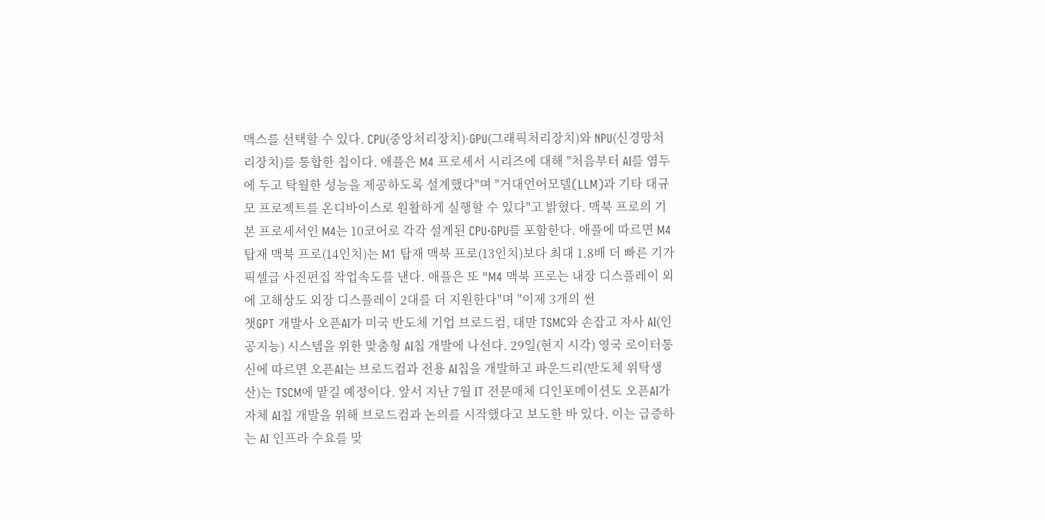맥스를 선택할 수 있다. CPU(중앙처리장치)·GPU(그래픽처리장치)와 NPU(신경망처리장치)를 통합한 칩이다. 애플은 M4 프로세서 시리즈에 대해 "처음부터 AI를 염두에 두고 탁월한 성능을 제공하도록 설계했다"며 "거대언어모델(LLM)과 기타 대규모 프로젝트를 온디바이스로 원활하게 실행할 수 있다"고 밝혔다. 맥북 프로의 기본 프로세서인 M4는 10코어로 각각 설계된 CPU·GPU를 포함한다. 애플에 따르면 M4 탑재 맥북 프로(14인치)는 M1 탑재 맥북 프로(13인치)보다 최대 1.8배 더 빠른 기가픽셀급 사진편집 작업속도를 낸다. 애플은 또 "M4 맥북 프로는 내장 디스플레이 외에 고해상도 외장 디스플레이 2대를 더 지원한다"며 "이제 3개의 썬
챗GPT 개발사 오픈AI가 미국 반도체 기업 브로드컴, 대만 TSMC와 손잡고 자사 AI(인공지능) 시스템을 위한 맞춤형 AI칩 개발에 나선다. 29일(현지 시각) 영국 로이터통신에 따르면 오픈AI는 브로드컴과 전용 AI칩을 개발하고 파운드리(반도체 위탁생산)는 TSCM에 맡길 예정이다. 앞서 지난 7월 IT 전문매체 디인포메이션도 오픈AI가 자체 AI칩 개발을 위해 브로드컴과 논의를 시작했다고 보도한 바 있다. 이는 급증하는 AI 인프라 수요를 맞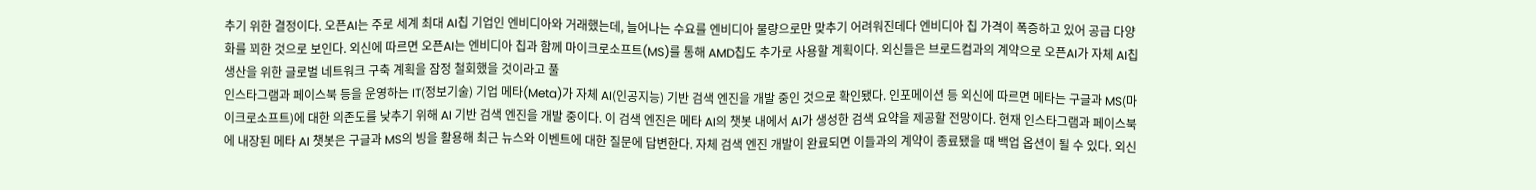추기 위한 결정이다. 오픈AI는 주로 세계 최대 AI칩 기업인 엔비디아와 거래했는데, 늘어나는 수요를 엔비디아 물량으로만 맞추기 어려워진데다 엔비디아 칩 가격이 폭증하고 있어 공급 다양화를 꾀한 것으로 보인다. 외신에 따르면 오픈AI는 엔비디아 칩과 함께 마이크로소프트(MS)를 통해 AMD칩도 추가로 사용할 계획이다. 외신들은 브로드컴과의 계약으로 오픈AI가 자체 AI칩 생산을 위한 글로벌 네트워크 구축 계획을 잠정 철회했을 것이라고 풀
인스타그램과 페이스북 등을 운영하는 IT(정보기술) 기업 메타(Meta)가 자체 AI(인공지능) 기반 검색 엔진을 개발 중인 것으로 확인됐다. 인포메이션 등 외신에 따르면 메타는 구글과 MS(마이크로소프트)에 대한 의존도를 낮추기 위해 AI 기반 검색 엔진을 개발 중이다. 이 검색 엔진은 메타 AI의 챗봇 내에서 AI가 생성한 검색 요약을 제공할 전망이다. 현재 인스타그램과 페이스북에 내장된 메타 AI 챗봇은 구글과 MS의 빙을 활용해 최근 뉴스와 이벤트에 대한 질문에 답변한다. 자체 검색 엔진 개발이 완료되면 이들과의 계약이 종료됐을 때 백업 옵션이 될 수 있다. 외신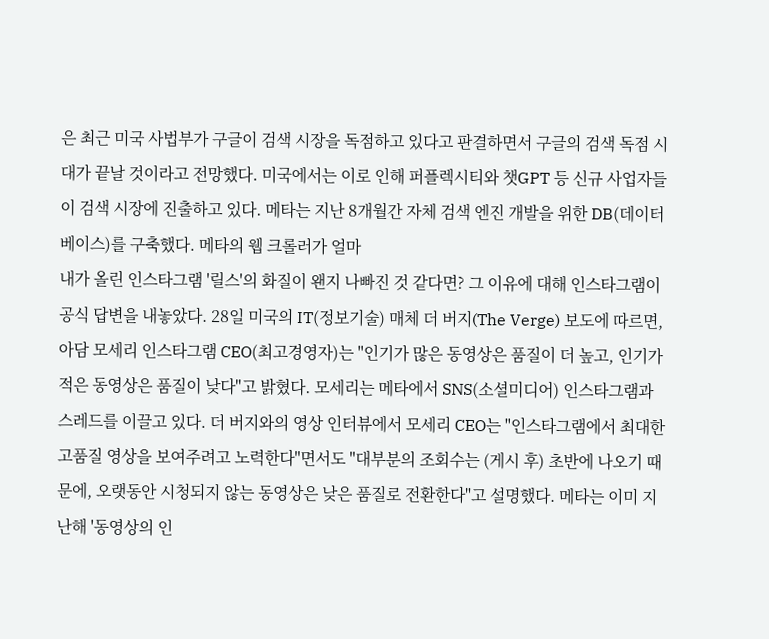은 최근 미국 사법부가 구글이 검색 시장을 독점하고 있다고 판결하면서 구글의 검색 독점 시대가 끝날 것이라고 전망했다. 미국에서는 이로 인해 퍼플렉시티와 챗GPT 등 신규 사업자들이 검색 시장에 진출하고 있다. 메타는 지난 8개월간 자체 검색 엔진 개발을 위한 DB(데이터베이스)를 구축했다. 메타의 웹 크롤러가 얼마
내가 올린 인스타그램 '릴스'의 화질이 왠지 나빠진 것 같다면? 그 이유에 대해 인스타그램이 공식 답변을 내놓았다. 28일 미국의 IT(정보기술) 매체 더 버지(The Verge) 보도에 따르면, 아담 모세리 인스타그램 CEO(최고경영자)는 "인기가 많은 동영상은 품질이 더 높고, 인기가 적은 동영상은 품질이 낮다"고 밝혔다. 모세리는 메타에서 SNS(소셜미디어) 인스타그램과 스레드를 이끌고 있다. 더 버지와의 영상 인터뷰에서 모세리 CEO는 "인스타그램에서 최대한 고품질 영상을 보여주려고 노력한다"면서도 "대부분의 조회수는 (게시 후) 초반에 나오기 때문에, 오랫동안 시청되지 않는 동영상은 낮은 품질로 전환한다"고 설명했다. 메타는 이미 지난해 '동영상의 인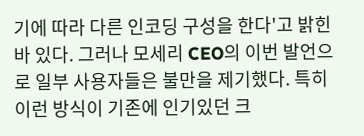기에 따라 다른 인코딩 구성을 한다'고 밝힌 바 있다. 그러나 모세리 CEO의 이번 발언으로 일부 사용자들은 불만을 제기했다. 특히 이런 방식이 기존에 인기있던 크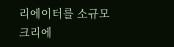리에이터를 소규모 크리에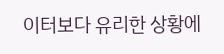이터보다 유리한 상황에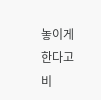놓이게 한다고 비